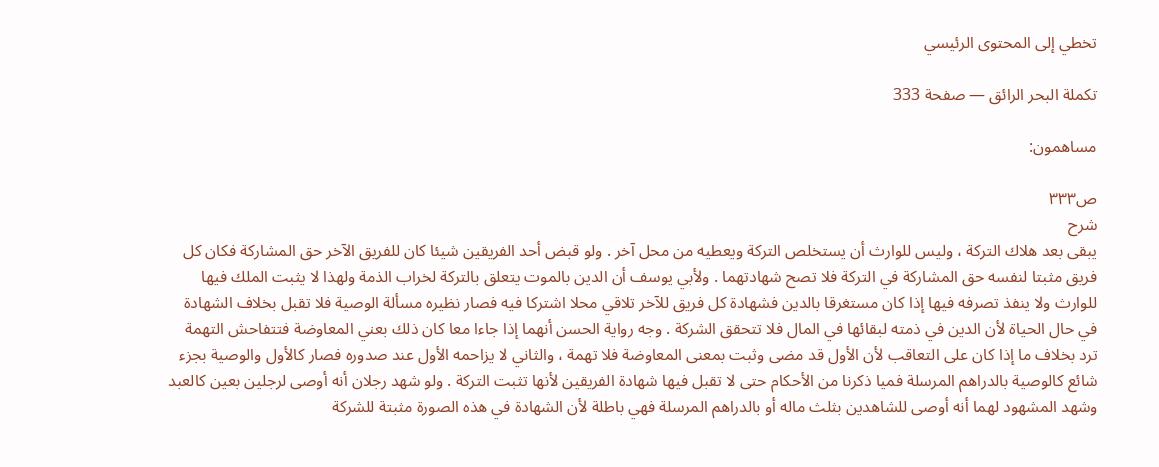تخطي إلى المحتوى الرئيسي

تكملة البحر الرائق — صفحة 333

مساهمون:

ص٣٣٣
شرح
يبقى بعد هلاك التركة ، وليس للوارث أن يستخلص التركة ويعطيه من محل آخر . ولو قبض أحد الفريقين شيئا كان للفريق الآخر حق المشاركة فكان كل فريق مثبتا لنفسه حق المشاركة في التركة فلا تصح شهادتهما . ولأبي يوسف أن الدين بالموت يتعلق بالتركة لخراب الذمة ولهذا لا يثبت الملك فيها للوارث ولا ينفذ تصرفه فيها إذا كان مستغرقا بالدين فشهادة كل فريق للآخر تلاقي محلا اشتركا فيه فصار نظيره مسألة الوصية فلا تقبل بخلاف الشهادة في حال الحياة لأن الدين في ذمته لبقائها في المال فلا تتحقق الشركة . وجه رواية الحسن أنهما إذا جاءا معا كان ذلك بعني المعاوضة فتتفاحش التهمة ترد بخلاف ما إذا كان على التعاقب لأن الأول قد مضى وثبت بمعنى المعاوضة فلا تهمة ، والثاني لا يزاحمه الأول عند صدوره فصار كالأول والوصية بجزء شائع كالوصية بالدراهم المرسلة فميا ذكرنا من الأحكام حتى لا تقبل فيها شهادة الفريقين لأنها تثبت التركة . ولو شهد رجلان أنه أوصى لرجلين بعين كالعبد وشهد المشهود لهما أنه أوصى للشاهدين بثلث ماله أو بالدراهم المرسلة فهي باطلة لأن الشهادة في هذه الصورة مثبتة للشركة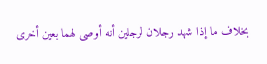بخلاف ما إذا شهد رجلان لرجلين أنه أوصى لهما بعين أخرى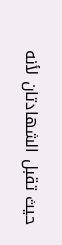حيث تقبل الشهادتان لأنه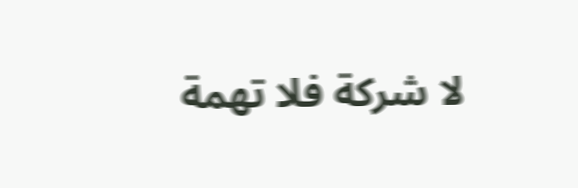لا شركة فلا تهمة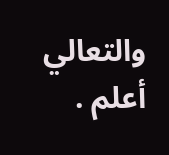والتعالي أعلم .